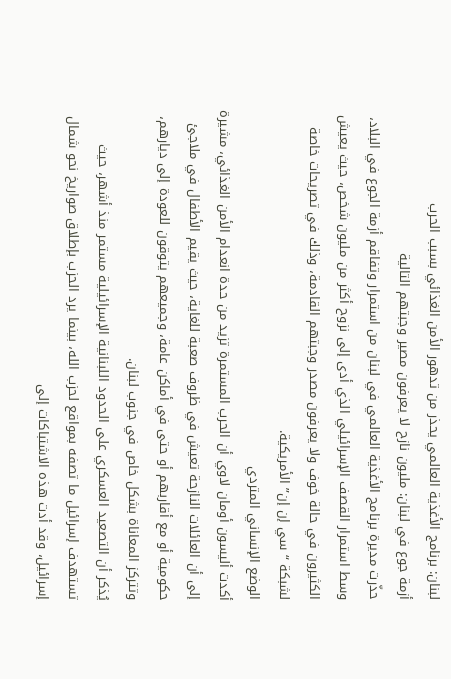لبنان: برنامج الأغذية العالمي يحذر من تدهور الأمن الغذائي بسبب الحرب
أزمة جوع في لبنان: مليون نازح لا يعرفون مصير وجبتهم التالية
حذّرت مديرة برنامج الأغذية العالمي في لبنان من استمرار وتفاقم أزمة الجوع في البلاد، وسط استمرار القصف الإسرائيلي الذي أدى إلى نزوح أكثر من مليون شخص، حيث يعيش الكثيرون في حالة خوف ولا يعرفون مصدر وجبتهم القادمة، وذلك في تصريحات خاصة لشبكة “سي إن إن” الأمريكية.
الوضع الإنساني المتردي
أكدت أليسون أومان لاوي أن الحرب المستمرة تزيد من حدة انعدام الأمن الغذائي، مشيرة إلى أن العائلات النازحة تعيش في ظروف صعبة للغاية، حيث يقيم الأطفال في ملاجئ حكومية أو مع أقاربهم أو حتى في أماكن عامة، وجميعهم يتوقون للعودة إلى ديارهم، وتتركز المعاناة بشكل خاص في جنوب لبنان.
يُذكر أن التصعيد العسكري على الحدود اللبنانية الإسرائيلية مستمر منذ أشهر، حيث تستهدف إسرائيل ما تصفه بمواقع لحزب الله، بينما يرد الحزب بإطلاق صواريخ نحو شمال إسرائيل، وقد أدت هذه الاشتباكات إلى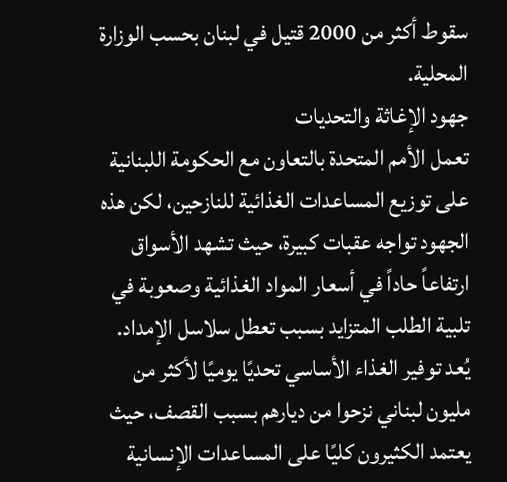سقوط أكثر من 2000 قتيل في لبنان بحسب الوزارة المحلية.
جهود الإغاثة والتحديات
تعمل الأمم المتحدة بالتعاون مع الحكومة اللبنانية على توزيع المساعدات الغذائية للنازحين، لكن هذه الجهود تواجه عقبات كبيرة، حيث تشهد الأسواق ارتفاعاً حاداً في أسعار المواد الغذائية وصعوبة في تلبية الطلب المتزايد بسبب تعطل سلاسل الإمداد.
يُعد توفير الغذاء الأساسي تحديًا يوميًا لأكثر من مليون لبناني نزحوا من ديارهم بسبب القصف، حيث يعتمد الكثيرون كليًا على المساعدات الإنسانية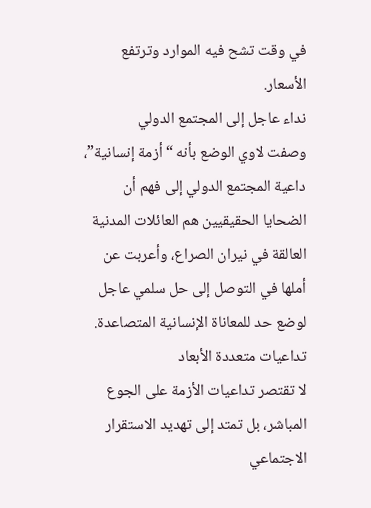في وقت تشح فيه الموارد وترتفع الأسعار.
نداء عاجل إلى المجتمع الدولي
وصفت لاوي الوضع بأنه “أزمة إنسانية”، داعية المجتمع الدولي إلى فهم أن الضحايا الحقيقيين هم العائلات المدنية العالقة في نيران الصراع، وأعربت عن أملها في التوصل إلى حل سلمي عاجل لوضع حد للمعاناة الإنسانية المتصاعدة.
تداعيات متعددة الأبعاد
لا تقتصر تداعيات الأزمة على الجوع المباشر، بل تمتد إلى تهديد الاستقرار الاجتماعي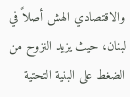والاقتصادي الهش أصلاً في لبنان، حيث يزيد النزوح من الضغط على البنية التحتية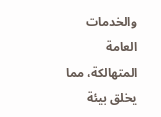والخدمات العامة المتهالكة، مما يخلق بيئة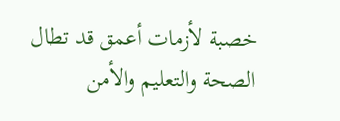خصبة لأزمات أعمق قد تطال الصحة والتعليم والأمن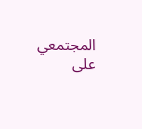المجتمعي على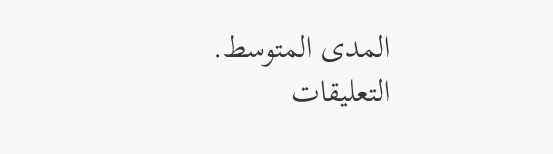المدى المتوسط.
التعليقات